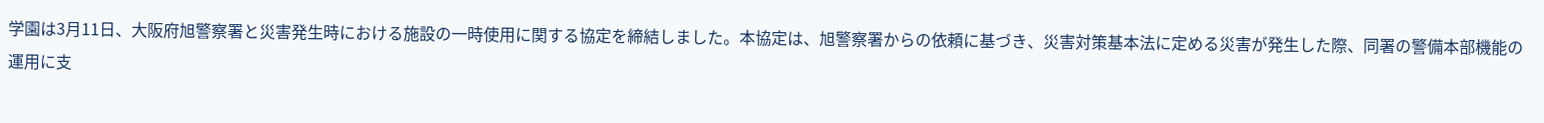学園は3月11日、大阪府旭警察署と災害発生時における施設の一時使用に関する協定を締結しました。本協定は、旭警察署からの依頼に基づき、災害対策基本法に定める災害が発生した際、同署の警備本部機能の運用に支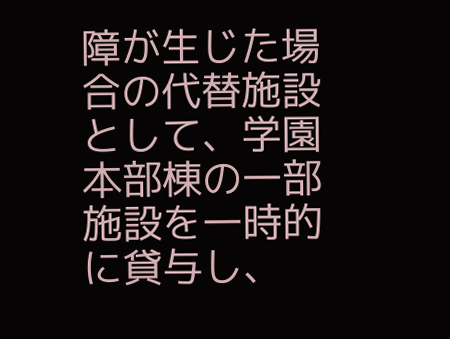障が生じた場合の代替施設として、学園本部棟の一部施設を一時的に貸与し、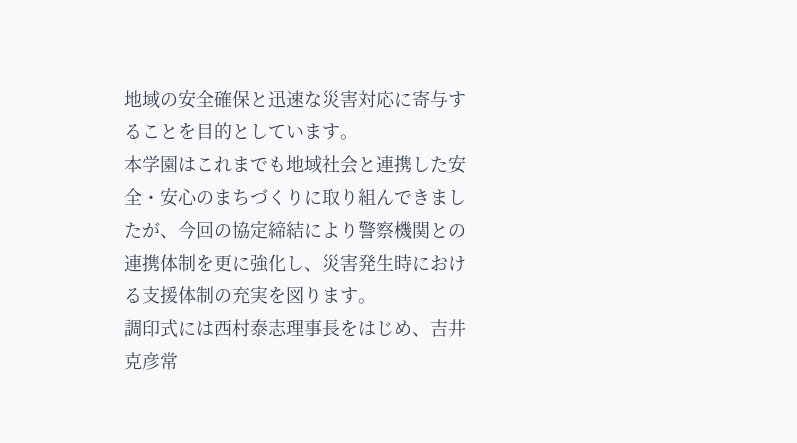地域の安全確保と迅速な災害対応に寄与することを目的としています。
本学園はこれまでも地域社会と連携した安全・安心のまちづくりに取り組んできましたが、今回の協定締結により警察機関との連携体制を更に強化し、災害発生時における支援体制の充実を図ります。
調印式には西村泰志理事長をはじめ、吉井克彦常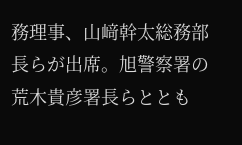務理事、山﨑幹太総務部長らが出席。旭警察署の荒木貴彦署長らととも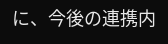に、今後の連携内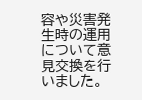容や災害発生時の運用について意見交換を行いました。